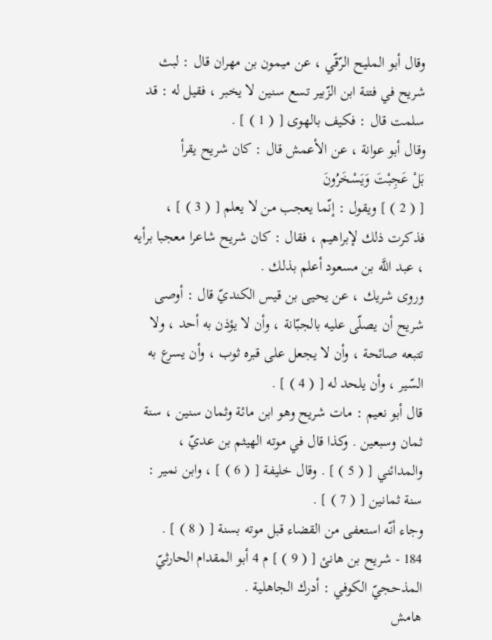وقال أبو المليح الرّقّي ، عن ميمون بن مهران قال : لبث شريح في فتنة ابن الزّبير تسع سنين لا يخبر ، فقيل له : قد سلمت قال : فكيف بالهوى [ ( 1 ) ] .
وقال أبو عوانة ، عن الأعمش قال : كان شريح يقرأ
بَلْ عَجِبْتَ وَيَسْخَرُونَ
[ ( 2 ) ] ويقول : إنّما يعجب من لا يعلم [ ( 3 ) ] ، فذكرت ذلك لإبراهيم ، فقال : كان شريح شاعرا معجبا برأيه ، عبد اللَّه بن مسعود أعلم بذلك .
وروى شريك ، عن يحيى بن قيس الكنديّ قال : أوصى شريح أن يصلّى عليه بالجبّانة ، وأن لا يؤذن به أحد ، ولا تتبعه صائحة ، وأن لا يجعل على قبره ثوب ، وأن يسرع به السّير ، وأن يلحد له [ ( 4 ) ] .
قال أبو نعيم : مات شريح وهو ابن مائة وثمان سنين ، سنة ثمان وسبعين . وكذا قال في موته الهيثم بن عديّ ، والمدائني [ ( 5 ) ] . وقال خليفة [ ( 6 ) ] ، وابن نمير : سنة ثمانين [ ( 7 ) ] .
وجاء أنّه استعفى من القضاء قبل موته بسنة [ ( 8 ) ] .
184 - شريح بن هانئ [ ( 9 ) ] م 4 أبو المقدام الحارثيّ المذحجيّ الكوفي : أدرك الجاهلية .
هامش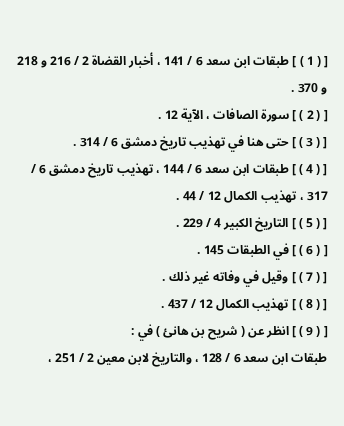[ ( 1 ) ] طبقات ابن سعد 6 / 141 ، أخبار القضاة 2 / 216 و 218 و 370 .
[ ( 2 ) ] سورة الصافات ، الآية 12 .
[ ( 3 ) ] حتى هنا في تهذيب تاريخ دمشق 6 / 314 .
[ ( 4 ) ] طبقات ابن سعد 6 / 144 ، تهذيب تاريخ دمشق 6 / 317 ، تهذيب الكمال 12 / 44 .
[ ( 5 ) ] التاريخ الكبير 4 / 229 .
[ ( 6 ) ] في الطبقات 145 .
[ ( 7 ) ] وقيل في وفاته غير ذلك .
[ ( 8 ) ] تهذيب الكمال 12 / 437 .
[ ( 9 ) ] انظر عن ( شريح بن هانئ ) في :
طبقات ابن سعد 6 / 128 ، والتاريخ لابن معين 2 / 251 ،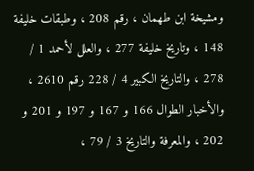ومشيخة ابن طهمان ، رقم 208 ، وطبقات خليفة 148 ، وتاريخ خليفة 277 ، والعلل لأحمد 1 / 278 ، والتاريخ الكبير 4 / 228 رقم 2610 ، والأخبار الطوال 166 و 167 و 197 و 201 و 202 ، والمعرفة والتاريخ 3 / 79 ،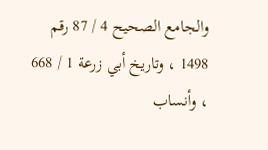والجامع الصحيح 4 / 87 رقم 1498 ، وتاريخ أبي زرعة 1 / 668 ، وأنساب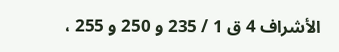الأشراف 4 ق 1 / 235 و 250 و 255 ،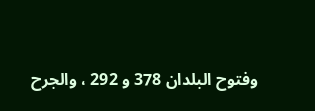وفتوح البلدان 378 و 292 ، والجرح